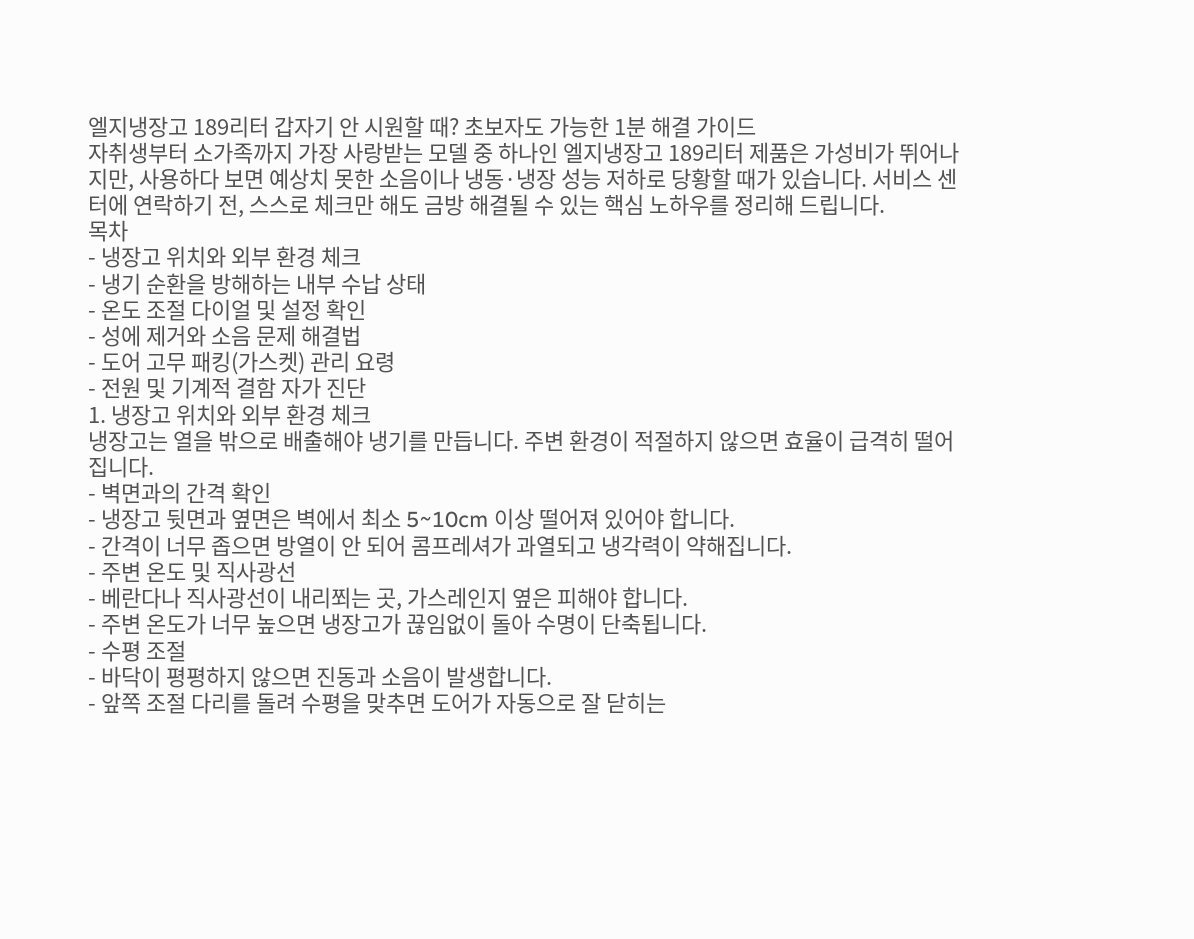엘지냉장고 189리터 갑자기 안 시원할 때? 초보자도 가능한 1분 해결 가이드
자취생부터 소가족까지 가장 사랑받는 모델 중 하나인 엘지냉장고 189리터 제품은 가성비가 뛰어나지만, 사용하다 보면 예상치 못한 소음이나 냉동·냉장 성능 저하로 당황할 때가 있습니다. 서비스 센터에 연락하기 전, 스스로 체크만 해도 금방 해결될 수 있는 핵심 노하우를 정리해 드립니다.
목차
- 냉장고 위치와 외부 환경 체크
- 냉기 순환을 방해하는 내부 수납 상태
- 온도 조절 다이얼 및 설정 확인
- 성에 제거와 소음 문제 해결법
- 도어 고무 패킹(가스켓) 관리 요령
- 전원 및 기계적 결함 자가 진단
1. 냉장고 위치와 외부 환경 체크
냉장고는 열을 밖으로 배출해야 냉기를 만듭니다. 주변 환경이 적절하지 않으면 효율이 급격히 떨어집니다.
- 벽면과의 간격 확인
- 냉장고 뒷면과 옆면은 벽에서 최소 5~10cm 이상 떨어져 있어야 합니다.
- 간격이 너무 좁으면 방열이 안 되어 콤프레셔가 과열되고 냉각력이 약해집니다.
- 주변 온도 및 직사광선
- 베란다나 직사광선이 내리쬐는 곳, 가스레인지 옆은 피해야 합니다.
- 주변 온도가 너무 높으면 냉장고가 끊임없이 돌아 수명이 단축됩니다.
- 수평 조절
- 바닥이 평평하지 않으면 진동과 소음이 발생합니다.
- 앞쪽 조절 다리를 돌려 수평을 맞추면 도어가 자동으로 잘 닫히는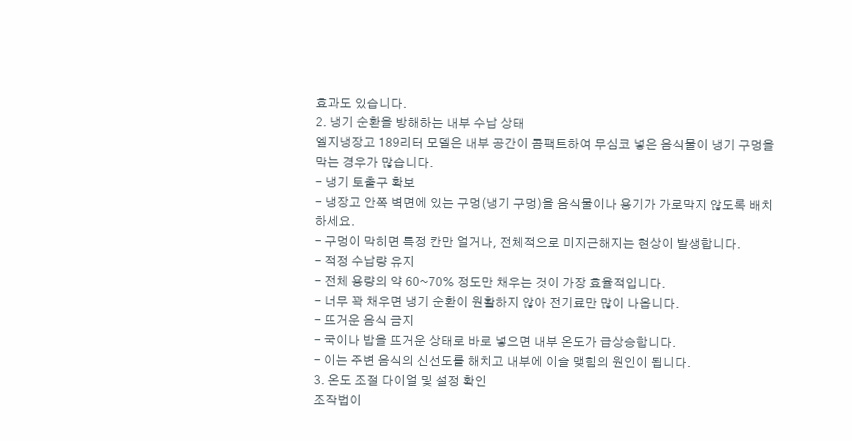효과도 있습니다.
2. 냉기 순환을 방해하는 내부 수납 상태
엘지냉장고 189리터 모델은 내부 공간이 콤팩트하여 무심코 넣은 음식물이 냉기 구멍을 막는 경우가 많습니다.
- 냉기 토출구 확보
- 냉장고 안쪽 벽면에 있는 구멍(냉기 구멍)을 음식물이나 용기가 가로막지 않도록 배치하세요.
- 구멍이 막히면 특정 칸만 얼거나, 전체적으로 미지근해지는 현상이 발생합니다.
- 적정 수납량 유지
- 전체 용량의 약 60~70% 정도만 채우는 것이 가장 효율적입니다.
- 너무 꽉 채우면 냉기 순환이 원활하지 않아 전기료만 많이 나옵니다.
- 뜨거운 음식 금지
- 국이나 밥을 뜨거운 상태로 바로 넣으면 내부 온도가 급상승합니다.
- 이는 주변 음식의 신선도를 해치고 내부에 이슬 맺힘의 원인이 됩니다.
3. 온도 조절 다이얼 및 설정 확인
조작법이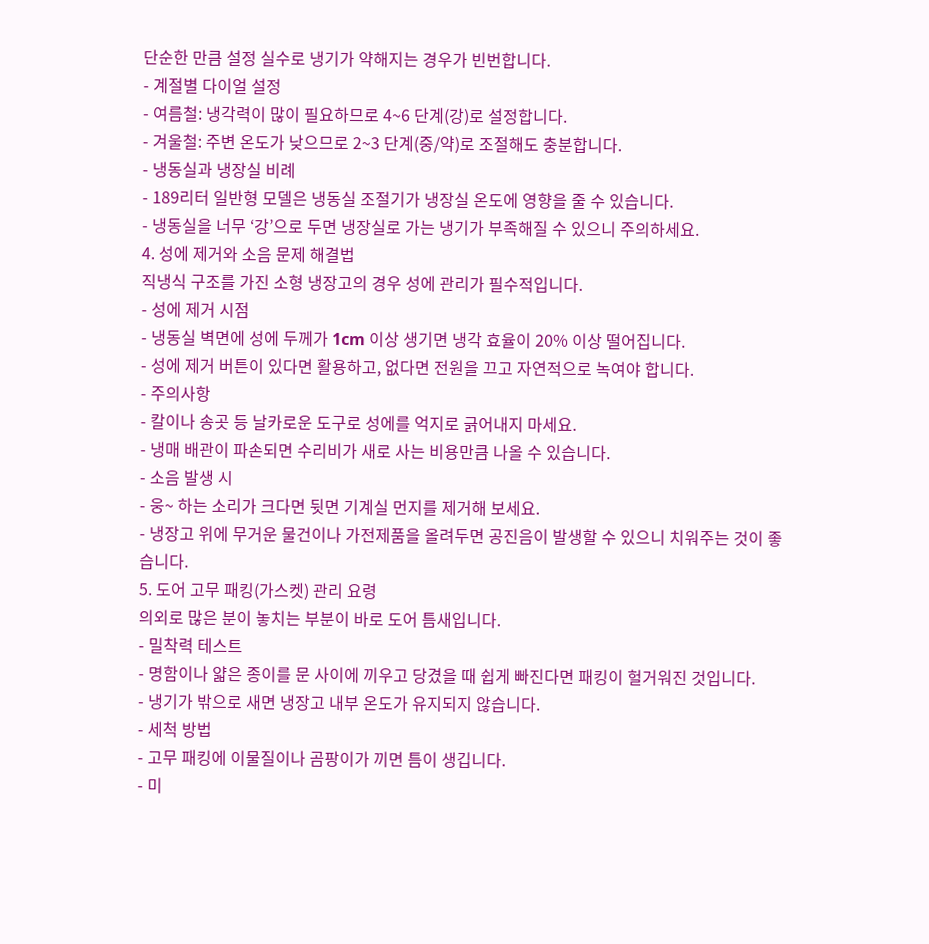단순한 만큼 설정 실수로 냉기가 약해지는 경우가 빈번합니다.
- 계절별 다이얼 설정
- 여름철: 냉각력이 많이 필요하므로 4~6 단계(강)로 설정합니다.
- 겨울철: 주변 온도가 낮으므로 2~3 단계(중/약)로 조절해도 충분합니다.
- 냉동실과 냉장실 비례
- 189리터 일반형 모델은 냉동실 조절기가 냉장실 온도에 영향을 줄 수 있습니다.
- 냉동실을 너무 ‘강’으로 두면 냉장실로 가는 냉기가 부족해질 수 있으니 주의하세요.
4. 성에 제거와 소음 문제 해결법
직냉식 구조를 가진 소형 냉장고의 경우 성에 관리가 필수적입니다.
- 성에 제거 시점
- 냉동실 벽면에 성에 두께가 1cm 이상 생기면 냉각 효율이 20% 이상 떨어집니다.
- 성에 제거 버튼이 있다면 활용하고, 없다면 전원을 끄고 자연적으로 녹여야 합니다.
- 주의사항
- 칼이나 송곳 등 날카로운 도구로 성에를 억지로 긁어내지 마세요.
- 냉매 배관이 파손되면 수리비가 새로 사는 비용만큼 나올 수 있습니다.
- 소음 발생 시
- 웅~ 하는 소리가 크다면 뒷면 기계실 먼지를 제거해 보세요.
- 냉장고 위에 무거운 물건이나 가전제품을 올려두면 공진음이 발생할 수 있으니 치워주는 것이 좋습니다.
5. 도어 고무 패킹(가스켓) 관리 요령
의외로 많은 분이 놓치는 부분이 바로 도어 틈새입니다.
- 밀착력 테스트
- 명함이나 얇은 종이를 문 사이에 끼우고 당겼을 때 쉽게 빠진다면 패킹이 헐거워진 것입니다.
- 냉기가 밖으로 새면 냉장고 내부 온도가 유지되지 않습니다.
- 세척 방법
- 고무 패킹에 이물질이나 곰팡이가 끼면 틈이 생깁니다.
- 미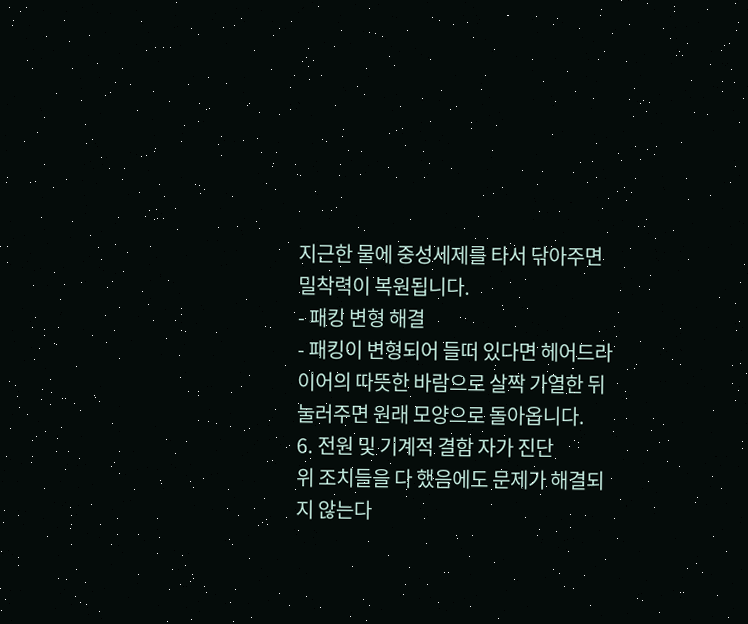지근한 물에 중성세제를 타서 닦아주면 밀착력이 복원됩니다.
- 패킹 변형 해결
- 패킹이 변형되어 들떠 있다면 헤어드라이어의 따뜻한 바람으로 살짝 가열한 뒤 눌러주면 원래 모양으로 돌아옵니다.
6. 전원 및 기계적 결함 자가 진단
위 조치들을 다 했음에도 문제가 해결되지 않는다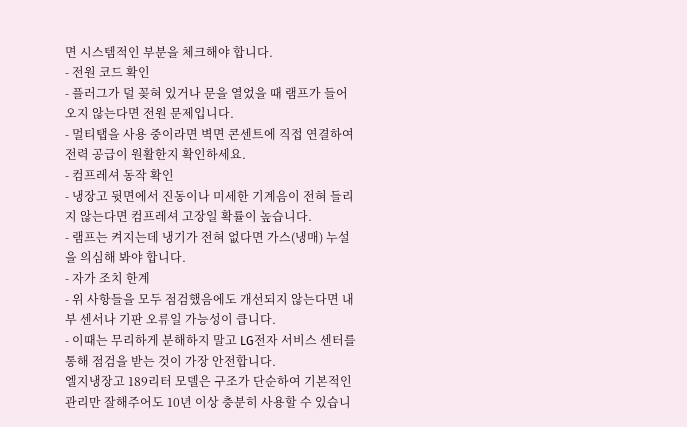면 시스템적인 부분을 체크해야 합니다.
- 전원 코드 확인
- 플러그가 덜 꽂혀 있거나 문을 열었을 때 램프가 들어오지 않는다면 전원 문제입니다.
- 멀티탭을 사용 중이라면 벽면 콘센트에 직접 연결하여 전력 공급이 원활한지 확인하세요.
- 컴프레셔 동작 확인
- 냉장고 뒷면에서 진동이나 미세한 기계음이 전혀 들리지 않는다면 컴프레셔 고장일 확률이 높습니다.
- 램프는 켜지는데 냉기가 전혀 없다면 가스(냉매) 누설을 의심해 봐야 합니다.
- 자가 조치 한계
- 위 사항들을 모두 점검했음에도 개선되지 않는다면 내부 센서나 기판 오류일 가능성이 큽니다.
- 이때는 무리하게 분해하지 말고 LG전자 서비스 센터를 통해 점검을 받는 것이 가장 안전합니다.
엘지냉장고 189리터 모델은 구조가 단순하여 기본적인 관리만 잘해주어도 10년 이상 충분히 사용할 수 있습니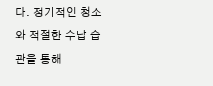다. 정기적인 청소와 적절한 수납 습관을 통해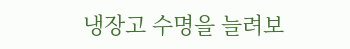냉장고 수명을 늘려보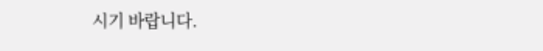시기 바랍니다.